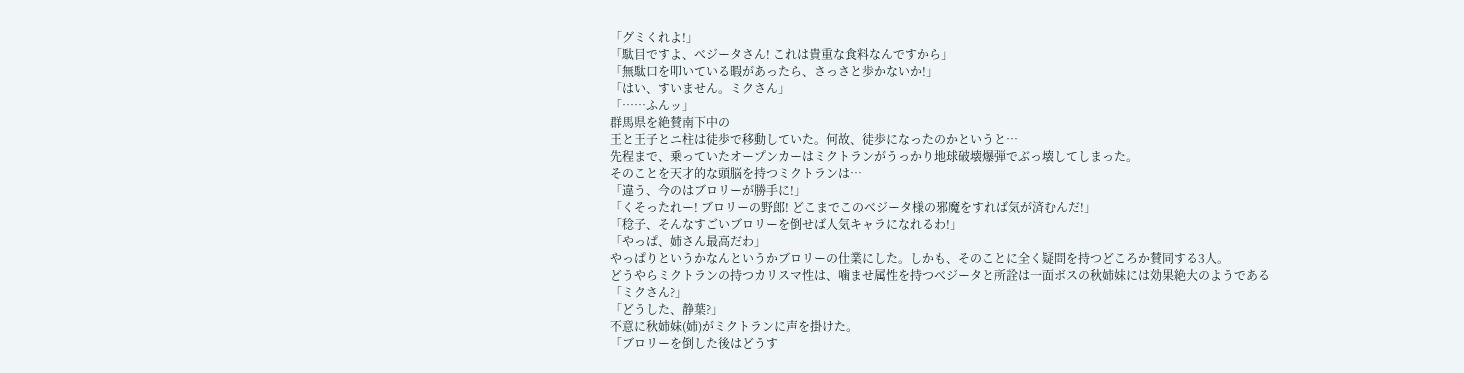「グミくれよ!」
「駄目ですよ、べジータさん! これは貴重な食料なんですから」
「無駄口を叩いている暇があったら、さっさと歩かないか!」
「はい、すいません。ミクさん」
「……ふんッ」
群馬県を絶賛南下中の
王と王子とニ柱は徒歩で移動していた。何故、徒歩になったのかというと…
先程まで、乗っていたオープンカーはミクトランがうっかり地球破壊爆弾でぶっ壊してしまった。
そのことを天才的な頭脳を持つミクトランは…
「違う、今のはブロリーが勝手に!」
「くそったれー! ブロリーの野郎! どこまでこのべジータ様の邪魔をすれば気が済むんだ!」
「稔子、そんなすごいブロリーを倒せば人気キャラになれるわ!」
「やっぱ、姉さん最高だわ」
やっぱりというかなんというかブロリーの仕業にした。しかも、そのことに全く疑問を持つどころか賛同する3人。
どうやらミクトランの持つカリスマ性は、噛ませ属性を持つべジータと所詮は一面ボスの秋姉妹には効果絶大のようである
「ミクさん?」
「どうした、静葉?」
不意に秋姉妹(姉)がミクトランに声を掛けた。
「ブロリーを倒した後はどうす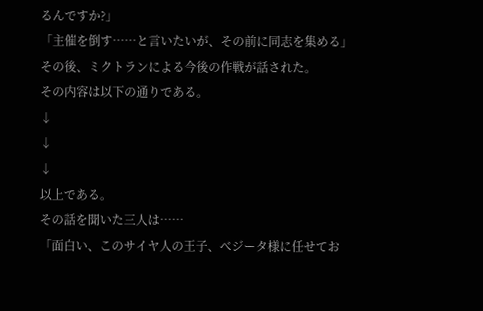るんですか?」
「主催を倒す……と言いたいが、その前に同志を集める」
その後、ミクトランによる今後の作戦が話された。
その内容は以下の通りである。
↓
↓
↓
以上である。
その話を聞いた三人は……
「面白い、このサイヤ人の王子、べジータ様に任せてお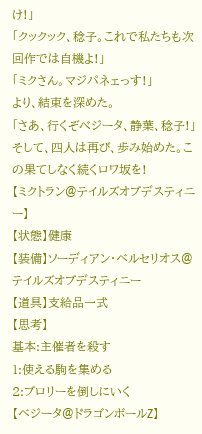け!」
「クックック、稔子。これで私たちも次回作では自機よ!」
「ミクさん。マジパネェっす!」
より、結束を深めた。
「さあ、行くぞべジータ、静葉、稔子!」
そして、四人は再び、歩み始めた。この果てしなく続くロワ坂を!
【ミクトラン@テイルズオブデスティニー】
【状態】健康
【装備】ソーディアン・ベルセリオス@テイルズオブデスティニー
【道具】支給品一式
【思考】
基本:主催者を殺す
1:使える駒を集める
2:ブロリーを倒しにいく
【ベジータ@ドラゴンボールZ】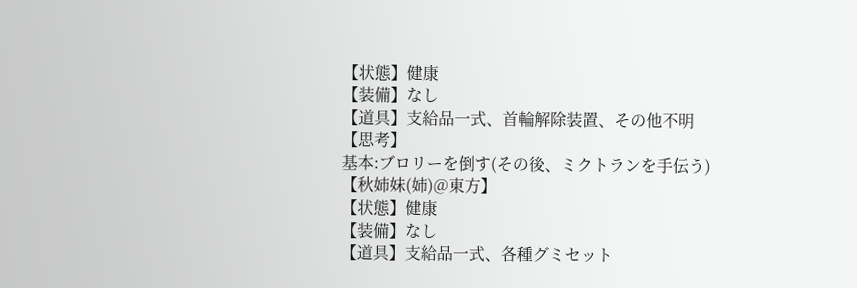【状態】健康
【装備】なし
【道具】支給品一式、首輪解除装置、その他不明
【思考】
基本:ブロリーを倒す(その後、ミクトランを手伝う)
【秋姉妹(姉)@東方】
【状態】健康
【装備】なし
【道具】支給品一式、各種グミセット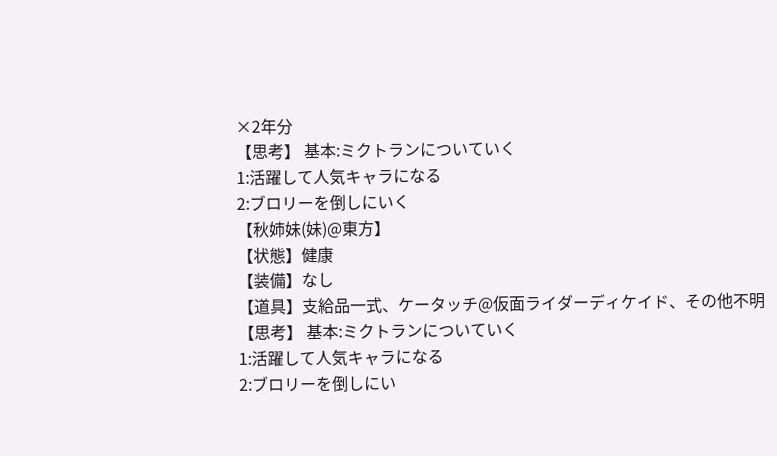×2年分
【思考】 基本:ミクトランについていく
1:活躍して人気キャラになる
2:ブロリーを倒しにいく
【秋姉妹(妹)@東方】
【状態】健康
【装備】なし
【道具】支給品一式、ケータッチ@仮面ライダーディケイド、その他不明
【思考】 基本:ミクトランについていく
1:活躍して人気キャラになる
2:ブロリーを倒しにい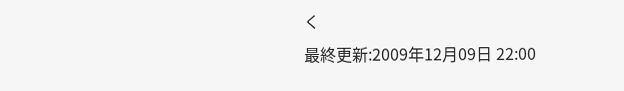く
最終更新:2009年12月09日 22:00